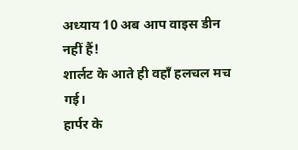अध्याय 10 अब आप वाइस डीन नहीं हैं!
शार्लट के आते ही वहाँ हलचल मच गई।
हार्पर के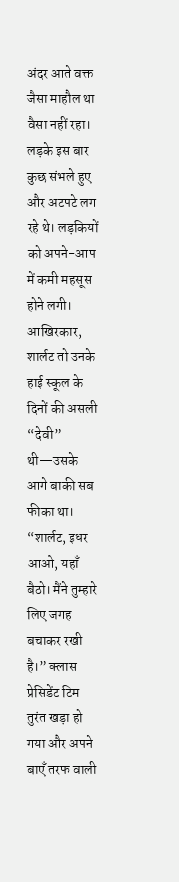अंदर आते वक्त जैसा माहौल था वैसा नहीं रहा। लड़के इस बार कुछ संभले हुए और अटपटे लग रहे थे। लड़कियों को अपने-आप में कमी महसूस होने लगी।
आखिरकार, शार्लट तो उनके हाई स्कूल के दिनों की असली “देवी” थी—उसके आगे बाकी सब फीका था।
“शार्लट, इधर आओ, यहाँ बैठो। मैंने तुम्हारे लिए जगह बचाकर रखी है।” क्लास प्रेसिडेंट टिम तुरंत खड़ा हो गया और अपने बाएँ तरफ वाली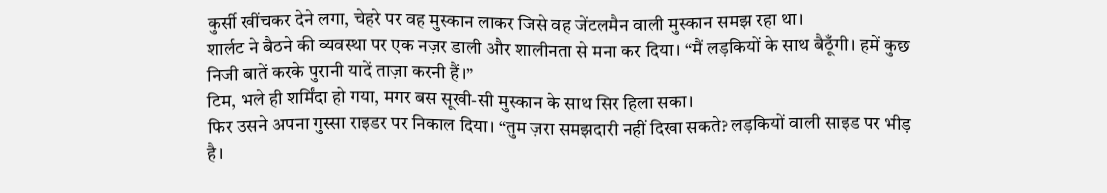कुर्सी खींचकर देने लगा, चेहरे पर वह मुस्कान लाकर जिसे वह जेंटलमैन वाली मुस्कान समझ रहा था।
शार्लट ने बैठने की व्यवस्था पर एक नज़र डाली और शालीनता से मना कर दिया। “मैं लड़कियों के साथ बैठूँगी। हमें कुछ निजी बातें करके पुरानी यादें ताज़ा करनी हैं।”
टिम, भले ही शर्मिंदा हो गया, मगर बस सूखी-सी मुस्कान के साथ सिर हिला सका।
फिर उसने अपना गुस्सा राइडर पर निकाल दिया। “तुम ज़रा समझदारी नहीं दिखा सकते? लड़कियों वाली साइड पर भीड़ है।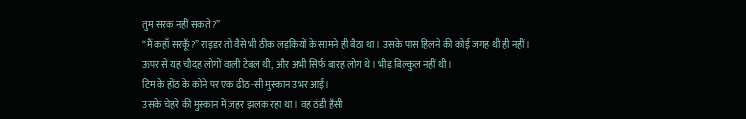तुम सरक नहीं सकते?”
“मैं कहाँ सरकूँ?” राइडर तो वैसे भी ठीक लड़कियों के सामने ही बैठा था। उसके पास हिलने की कोई जगह थी ही नहीं।
ऊपर से यह चौदह लोगों वाली टेबल थी, और अभी सिर्फ बारह लोग थे। भीड़ बिल्कुल नहीं थी।
टिम के होंठ के कोने पर एक ढीठ-सी मुस्कान उभर आई।
उसके चेहरे की मुस्कान में ज़हर झलक रहा था। वह ठंडी हँसी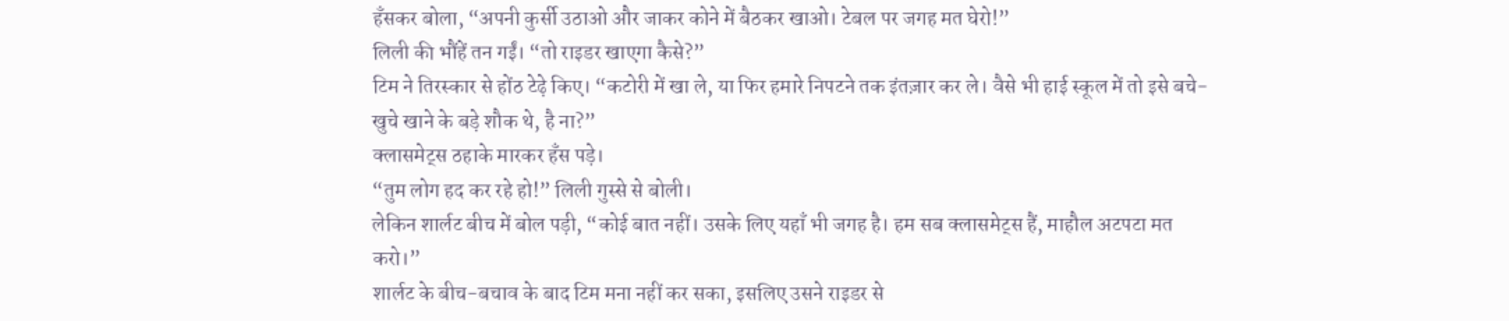हँसकर बोला, “अपनी कुर्सी उठाओ और जाकर कोने में बैठकर खाओ। टेबल पर जगह मत घेरो!”
लिली की भौंहें तन गईं। “तो राइडर खाएगा कैसे?”
टिम ने तिरस्कार से होंठ टेढ़े किए। “कटोरी में खा ले, या फिर हमारे निपटने तक इंतज़ार कर ले। वैसे भी हाई स्कूल में तो इसे बचे-खुचे खाने के बड़े शौक थे, है ना?”
क्लासमेट्स ठहाके मारकर हँस पड़े।
“तुम लोग हद कर रहे हो!” लिली गुस्से से बोली।
लेकिन शार्लट बीच में बोल पड़ी, “कोई बात नहीं। उसके लिए यहाँ भी जगह है। हम सब क्लासमेट्स हैं, माहौल अटपटा मत करो।”
शार्लट के बीच-बचाव के बाद टिम मना नहीं कर सका, इसलिए उसने राइडर से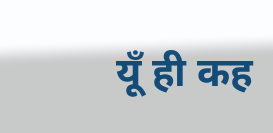यूँ ही कह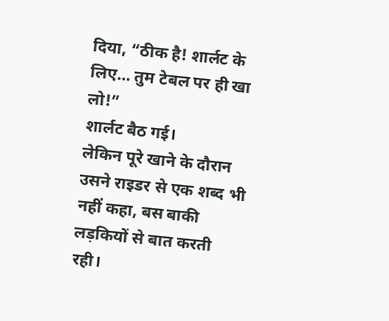दिया, “ठीक है! शार्लट के लिए… तुम टेबल पर ही खा लो!”
शार्लट बैठ गई।
लेकिन पूरे खाने के दौरान उसने राइडर से एक शब्द भी नहीं कहा, बस बाकी लड़कियों से बात करती रही।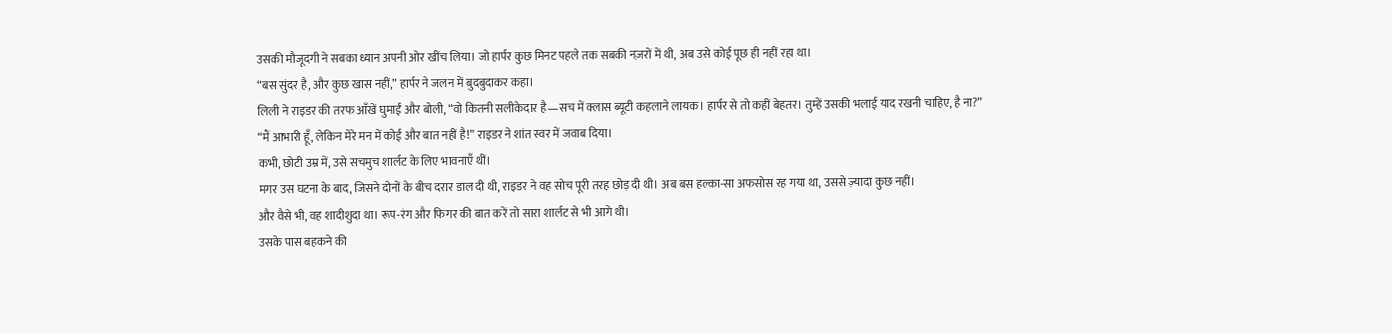उसकी मौजूदगी ने सबका ध्यान अपनी ओर खींच लिया। जो हार्पर कुछ मिनट पहले तक सबकी नज़रों में थी, अब उसे कोई पूछ ही नहीं रहा था।
“बस सुंदर है, और कुछ खास नहीं,” हार्पर ने जलन में बुदबुदाकर कहा।
लिली ने राइडर की तरफ आँखें घुमाईं और बोली, “वो कितनी सलीकेदार है—सच में क्लास ब्यूटी कहलाने लायक। हार्पर से तो कहीं बेहतर। तुम्हें उसकी भलाई याद रखनी चाहिए, है ना?”
“मैं आभारी हूँ, लेकिन मेरे मन में कोई और बात नहीं है!” राइडर ने शांत स्वर में जवाब दिया।
कभी, छोटी उम्र में, उसे सचमुच शार्लट के लिए भावनाएँ थीं।
मगर उस घटना के बाद, जिसने दोनों के बीच दरार डाल दी थी, राइडर ने वह सोच पूरी तरह छोड़ दी थी। अब बस हल्का-सा अफसोस रह गया था, उससे ज़्यादा कुछ नहीं।
और वैसे भी, वह शादीशुदा था। रूप-रंग और फिगर की बात करें तो सारा शार्लट से भी आगे थी।
उसके पास बहकने की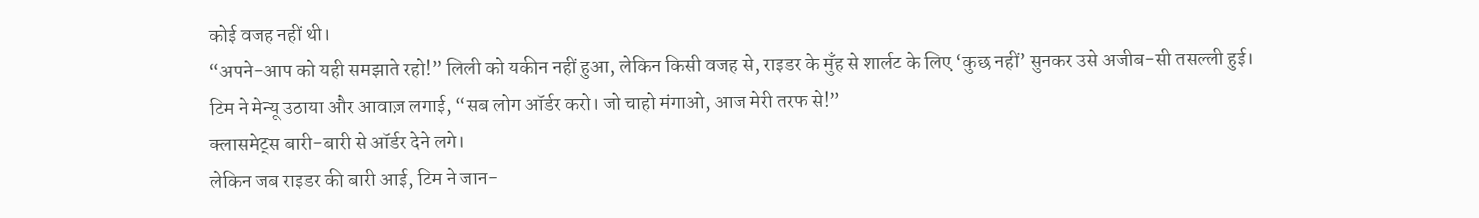कोई वजह नहीं थी।
“अपने-आप को यही समझाते रहो!” लिली को यकीन नहीं हुआ, लेकिन किसी वजह से, राइडर के मुँह से शार्लट के लिए ‘कुछ नहीं’ सुनकर उसे अजीब-सी तसल्ली हुई।
टिम ने मेन्यू उठाया और आवाज़ लगाई, “सब लोग ऑर्डर करो। जो चाहो मंगाओ, आज मेरी तरफ से!”
क्लासमेट्स बारी-बारी से ऑर्डर देने लगे।
लेकिन जब राइडर की बारी आई, टिम ने जान-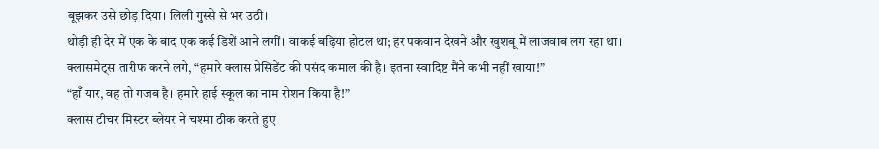बूझकर उसे छोड़ दिया। लिली गुस्से से भर उठी।
थोड़ी ही देर में एक के बाद एक कई डिशें आने लगीं। वाकई बढ़िया होटल था; हर पकवान देखने और खुशबू में लाजवाब लग रहा था।
क्लासमेट्स तारीफ करने लगे, “हमारे क्लास प्रेसिडेंट की पसंद कमाल की है। इतना स्वादिष्ट मैंने कभी नहीं खाया!”
“हाँ यार, वह तो गजब है। हमारे हाई स्कूल का नाम रोशन किया है!”
क्लास टीचर मिस्टर ब्लेयर ने चश्मा ठीक करते हुए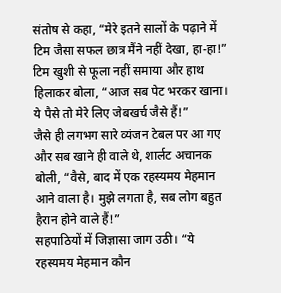संतोष से कहा, “मेरे इतने सालों के पढ़ाने में टिम जैसा सफल छात्र मैंने नहीं देखा, हा-हा!”
टिम खुशी से फूला नहीं समाया और हाथ हिलाकर बोला, “आज सब पेट भरकर खाना। ये पैसे तो मेरे लिए जेबखर्च जैसे हैं!”
जैसे ही लगभग सारे व्यंजन टेबल पर आ गए और सब खाने ही वाले थे, शार्लट अचानक बोली, “वैसे, बाद में एक रहस्यमय मेहमान आने वाला है। मुझे लगता है, सब लोग बहुत हैरान होने वाले हैं!”
सहपाठियों में जिज्ञासा जाग उठी। “ये रहस्यमय मेहमान कौन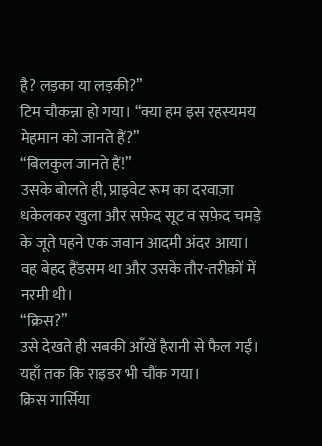है? लड़का या लड़की?”
टिम चौकन्ना हो गया। “क्या हम इस रहस्यमय मेहमान को जानते हैं?”
“बिलकुल जानते हैं!”
उसके बोलते ही, प्राइवेट रूम का दरवाज़ा धकेलकर खुला और सफ़ेद सूट व सफ़ेद चमड़े के जूते पहने एक जवान आदमी अंदर आया।
वह बेहद हैंडसम था और उसके तौर-तरीक़ों में नरमी थी।
“क्रिस?”
उसे देखते ही सबकी आँखें हैरानी से फैल गईं।
यहाँ तक कि राइडर भी चौंक गया।
क्रिस गार्सिया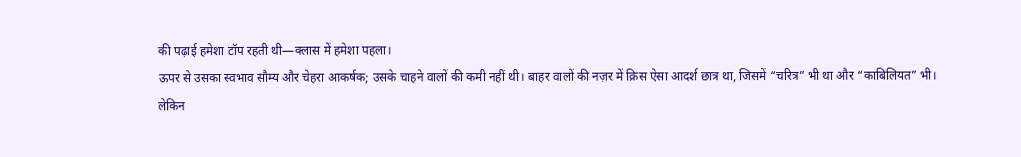की पढ़ाई हमेशा टॉप रहती थी—क्लास में हमेशा पहला।
ऊपर से उसका स्वभाव सौम्य और चेहरा आकर्षक; उसके चाहने वालों की कमी नहीं थी। बाहर वालों की नज़र में क्रिस ऐसा आदर्श छात्र था, जिसमें “चरित्र” भी था और “काबिलियत” भी।
लेकिन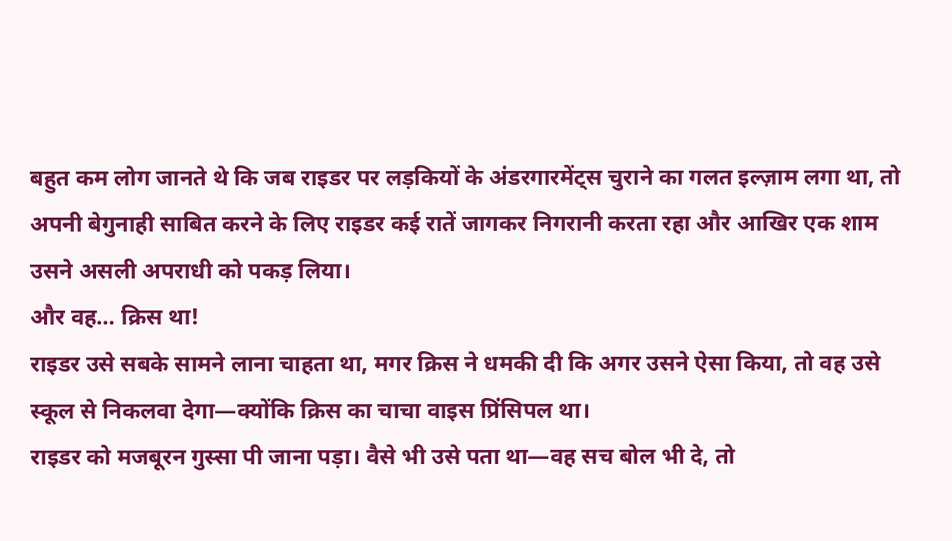बहुत कम लोग जानते थे कि जब राइडर पर लड़कियों के अंडरगारमेंट्स चुराने का गलत इल्ज़ाम लगा था, तो अपनी बेगुनाही साबित करने के लिए राइडर कई रातें जागकर निगरानी करता रहा और आखिर एक शाम उसने असली अपराधी को पकड़ लिया।
और वह… क्रिस था!
राइडर उसे सबके सामने लाना चाहता था, मगर क्रिस ने धमकी दी कि अगर उसने ऐसा किया, तो वह उसे स्कूल से निकलवा देगा—क्योंकि क्रिस का चाचा वाइस प्रिंसिपल था।
राइडर को मजबूरन गुस्सा पी जाना पड़ा। वैसे भी उसे पता था—वह सच बोल भी दे, तो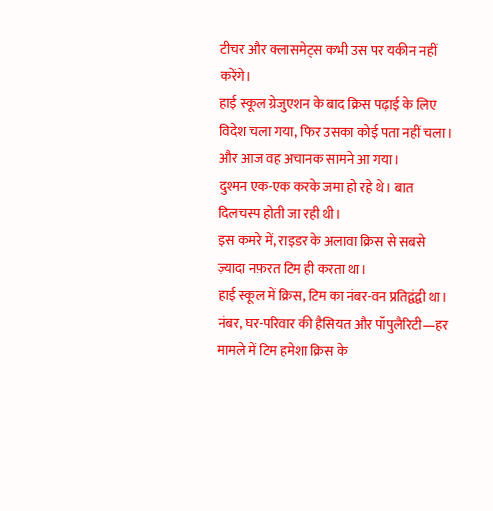टीचर और क्लासमेट्स कभी उस पर यकीन नहीं करेंगे।
हाई स्कूल ग्रेजुएशन के बाद क्रिस पढ़ाई के लिए विदेश चला गया, फिर उसका कोई पता नहीं चला।
और आज वह अचानक सामने आ गया।
दुश्मन एक-एक करके जमा हो रहे थे। बात दिलचस्प होती जा रही थी।
इस कमरे में, राइडर के अलावा क्रिस से सबसे ज़्यादा नफ़रत टिम ही करता था।
हाई स्कूल में क्रिस, टिम का नंबर-वन प्रतिद्वंद्वी था।
नंबर, घर-परिवार की हैसियत और पॉपुलैरिटी—हर मामले में टिम हमेशा क्रिस के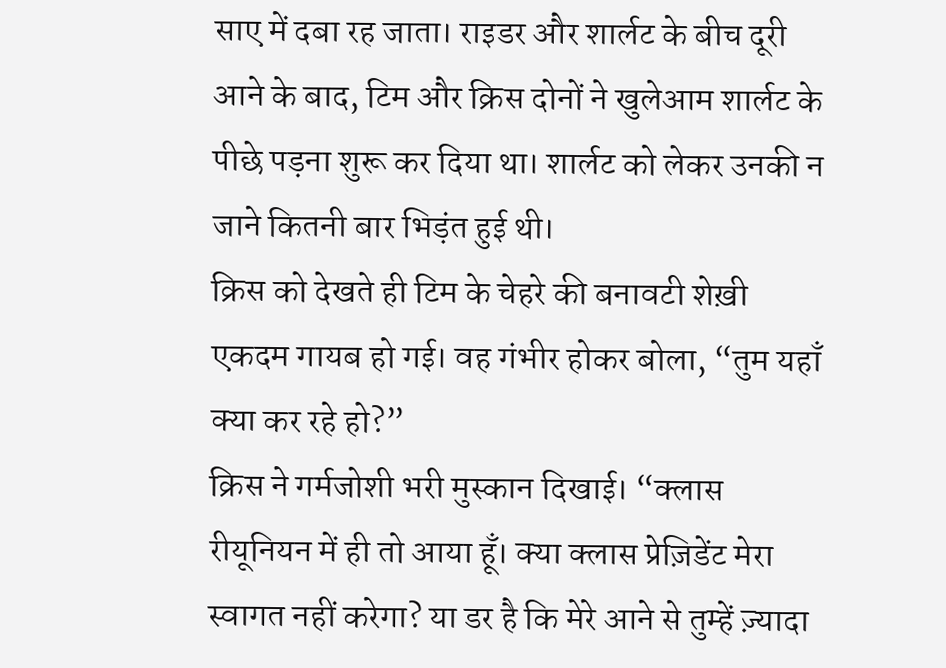साए में दबा रह जाता। राइडर और शार्लट के बीच दूरी आने के बाद, टिम और क्रिस दोनों ने खुलेआम शार्लट के पीछे पड़ना शुरू कर दिया था। शार्लट को लेकर उनकी न जाने कितनी बार भिड़ंत हुई थी।
क्रिस को देखते ही टिम के चेहरे की बनावटी शेख़ी एकदम गायब हो गई। वह गंभीर होकर बोला, “तुम यहाँ क्या कर रहे हो?”
क्रिस ने गर्मजोशी भरी मुस्कान दिखाई। “क्लास रीयूनियन में ही तो आया हूँ। क्या क्लास प्रेज़िडेंट मेरा स्वागत नहीं करेगा? या डर है कि मेरे आने से तुम्हें ज़्यादा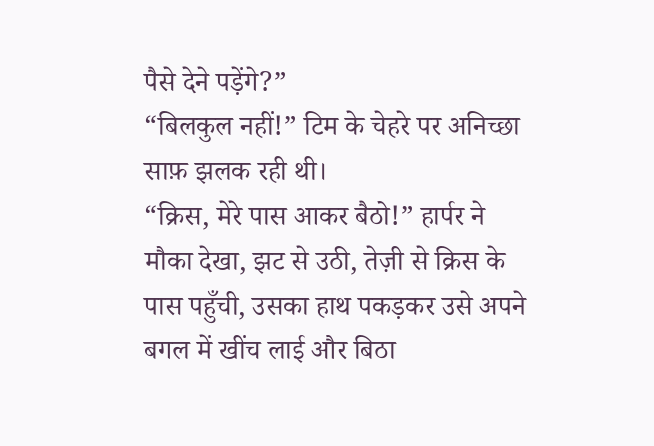पैसे देने पड़ेंगे?”
“बिलकुल नहीं!” टिम के चेहरे पर अनिच्छा साफ़ झलक रही थी।
“क्रिस, मेरे पास आकर बैठो!” हार्पर ने मौका देखा, झट से उठी, तेज़ी से क्रिस के पास पहुँची, उसका हाथ पकड़कर उसे अपने बगल में खींच लाई और बिठा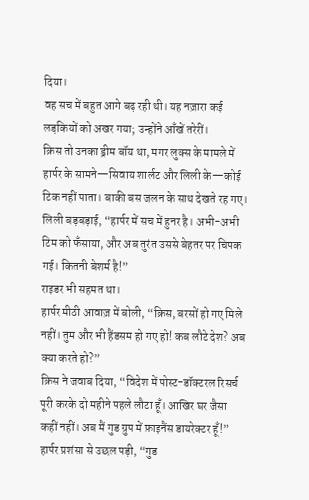दिया।
वह सच में बहुत आगे बढ़ रही थी। यह नज़ारा कई लड़कियों को अखर गया; उन्होंने आँखें तरेरीं।
क्रिस तो उनका ड्रीम बॉय था, मगर लुक्स के मामले में हार्पर के सामने—सिवाय शार्लट और लिली के—कोई टिक नहीं पाता। बाकी बस जलन के साथ देखते रह गए।
लिली बड़बड़ाई, “हार्पर में सच में हुनर है। अभी-अभी टिम को फँसाया, और अब तुरंत उससे बेहतर पर चिपक गई। कितनी बेशर्म है!”
राइडर भी सहमत था।
हार्पर मीठी आवाज़ में बोली, “क्रिस, बरसों हो गए मिले नहीं। तुम और भी हैंडसम हो गए हो! कब लौटे देश? अब क्या करते हो?”
क्रिस ने जवाब दिया, “विदेश में पोस्ट-डॉक्टरल रिसर्च पूरी करके दो महीने पहले लौटा हूँ। आखिर घर जैसा कहीं नहीं। अब मैं गुड ग्रुप में फ़ाइनैंस डायरेक्टर हूँ!”
हार्पर प्रशंसा से उछल पड़ी, “गुड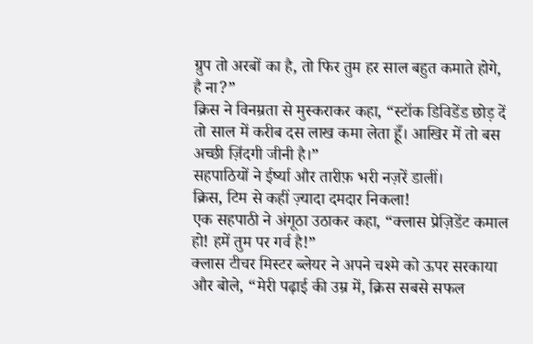ग्रुप तो अरबों का है, तो फिर तुम हर साल बहुत कमाते होगे, है ना?”
क्रिस ने विनम्रता से मुस्कराकर कहा, “स्टॉक डिविडेंड छोड़ दें तो साल में करीब दस लाख कमा लेता हूँ। आखिर में तो बस अच्छी ज़िंदगी जीनी है।”
सहपाठियों ने ईर्ष्या और तारीफ़ भरी नज़रें डालीं।
क्रिस, टिम से कहीं ज़्यादा दमदार निकला!
एक सहपाठी ने अंगूठा उठाकर कहा, “क्लास प्रेज़िडेंट कमाल हो! हमें तुम पर गर्व है!”
क्लास टीचर मिस्टर ब्लेयर ने अपने चश्मे को ऊपर सरकाया और बोले, “मेरी पढ़ाई की उम्र में, क्रिस सबसे सफल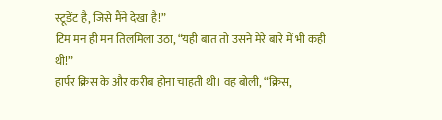स्टूडेंट है, जिसे मैंने देखा है!”
टिम मन ही मन तिलमिला उठा, “यही बात तो उसने मेरे बारे में भी कही थी!”
हार्पर क्रिस के और करीब होना चाहती थी। वह बोली, “क्रिस,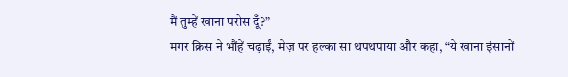मैं तुम्हें खाना परोस दूँ?”
मगर क्रिस ने भौंहें चढ़ाईं, मेज़ पर हल्का सा थपथपाया और कहा, “ये खाना इंसानों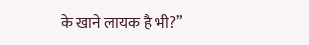के खाने लायक है भी?”